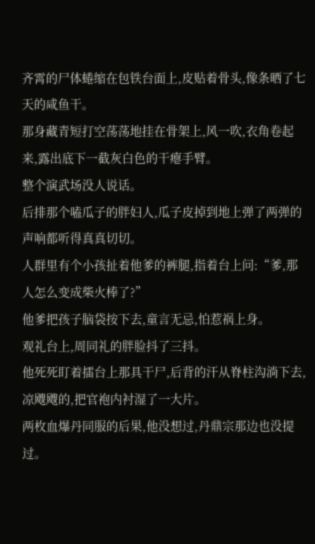齐霄的尸体蜷缩在包铁台面上,皮贴着骨头,像条晒了七天的咸鱼干。
那身藏青短打空荡荡地挂在骨架上,风一吹,衣角卷起来,露出底下一截灰白色的干瘪手臂。
整个演武场没人说话。
后排那个嗑瓜子的胖妇人,瓜子皮掉到地上弹了两弹的声响都听得真真切切。
人群里有个小孩扯着他爹的裤腿,指着台上问:“爹,那人怎么变成柴火棒了?”
他爹把孩子脑袋按下去,童言无忌,怕惹祸上身。
观礼台上,周同礼的胖脸抖了三抖。
他死死盯着擂台上那具干尸,后背的汗从脊柱沟淌下去,凉飕飕的,把官袍内衬湿了一大片。
两枚血爆丹同服的后果,他没想过,丹鼎宗那边也没提过。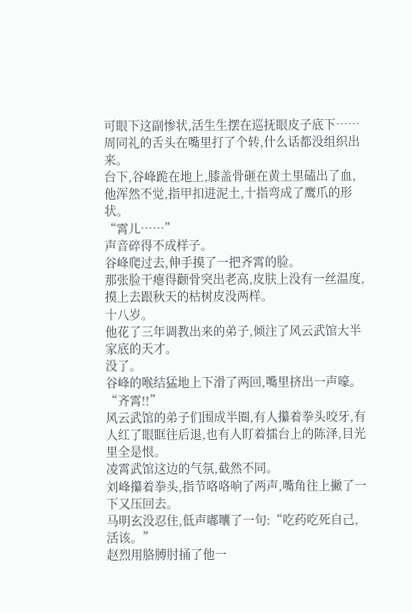可眼下这副惨状,活生生摆在巡抚眼皮子底下……
周同礼的舌头在嘴里打了个转,什么话都没组织出来。
台下,谷峰跪在地上,膝盖骨砸在黄土里磕出了血,他浑然不觉,指甲扣进泥土,十指弯成了鹰爪的形状。
“霄儿……”
声音碎得不成样子。
谷峰爬过去,伸手摸了一把齐霄的脸。
那张脸干瘪得颧骨突出老高,皮肤上没有一丝温度,摸上去跟秋天的枯树皮没两样。
十八岁。
他花了三年调教出来的弟子,倾注了风云武馆大半家底的天才。
没了。
谷峰的喉结猛地上下滑了两回,嘴里挤出一声嚎。
“齐霄!!”
风云武馆的弟子们围成半圈,有人攥着拳头咬牙,有人红了眼眶往后退,也有人盯着擂台上的陈泽,目光里全是恨。
凌霄武馆这边的气氛,截然不同。
刘峰攥着拳头,指节咯咯响了两声,嘴角往上撇了一下又压回去。
马明玄没忍住,低声嘟囔了一句:“吃药吃死自己,活该。”
赵烈用胳膊肘捅了他一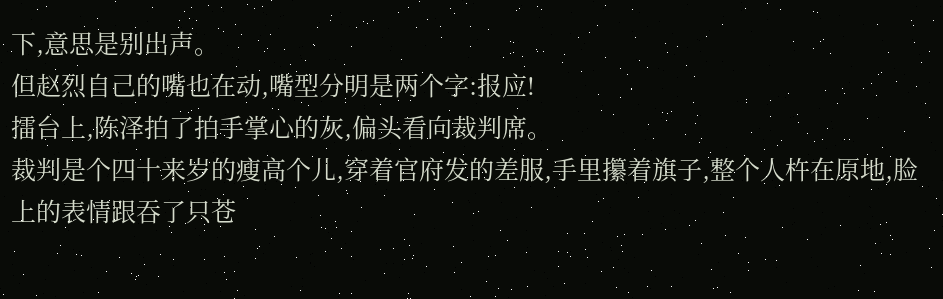下,意思是别出声。
但赵烈自己的嘴也在动,嘴型分明是两个字:报应!
擂台上,陈泽拍了拍手掌心的灰,偏头看向裁判席。
裁判是个四十来岁的瘦高个儿,穿着官府发的差服,手里攥着旗子,整个人杵在原地,脸上的表情跟吞了只苍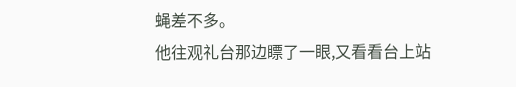蝇差不多。
他往观礼台那边瞟了一眼,又看看台上站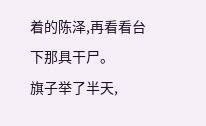着的陈泽,再看看台下那具干尸。
旗子举了半天,